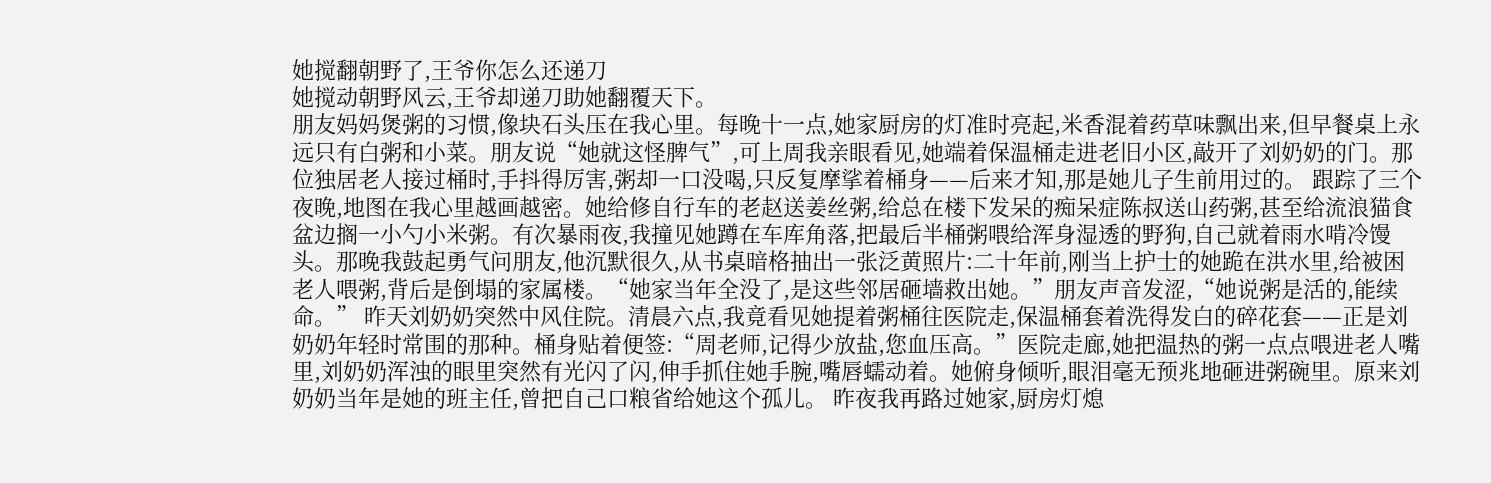她搅翻朝野了,王爷你怎么还递刀
她搅动朝野风云,王爷却递刀助她翻覆天下。
朋友妈妈煲粥的习惯,像块石头压在我心里。每晚十一点,她家厨房的灯准时亮起,米香混着药草味飘出来,但早餐桌上永远只有白粥和小菜。朋友说“她就这怪脾气”,可上周我亲眼看见,她端着保温桶走进老旧小区,敲开了刘奶奶的门。那位独居老人接过桶时,手抖得厉害,粥却一口没喝,只反复摩挲着桶身——后来才知,那是她儿子生前用过的。 跟踪了三个夜晚,地图在我心里越画越密。她给修自行车的老赵送姜丝粥,给总在楼下发呆的痴呆症陈叔送山药粥,甚至给流浪猫食盆边搁一小勺小米粥。有次暴雨夜,我撞见她蹲在车库角落,把最后半桶粥喂给浑身湿透的野狗,自己就着雨水啃冷馒头。那晚我鼓起勇气问朋友,他沉默很久,从书桌暗格抽出一张泛黄照片:二十年前,刚当上护士的她跪在洪水里,给被困老人喂粥,背后是倒塌的家属楼。“她家当年全没了,是这些邻居砸墙救出她。”朋友声音发涩,“她说粥是活的,能续命。” 昨天刘奶奶突然中风住院。清晨六点,我竟看见她提着粥桶往医院走,保温桶套着洗得发白的碎花套——正是刘奶奶年轻时常围的那种。桶身贴着便签:“周老师,记得少放盐,您血压高。”医院走廊,她把温热的粥一点点喂进老人嘴里,刘奶奶浑浊的眼里突然有光闪了闪,伸手抓住她手腕,嘴唇蠕动着。她俯身倾听,眼泪毫无预兆地砸进粥碗里。原来刘奶奶当年是她的班主任,曾把自己口粮省给她这个孤儿。 昨夜我再路过她家,厨房灯熄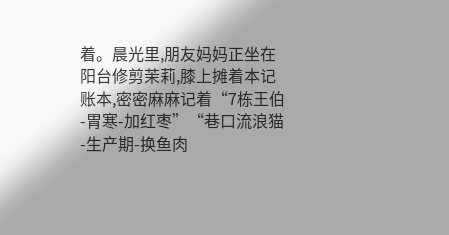着。晨光里,朋友妈妈正坐在阳台修剪茉莉,膝上摊着本记账本,密密麻麻记着“7栋王伯-胃寒-加红枣”“巷口流浪猫-生产期-换鱼肉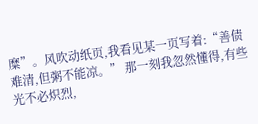糜”。风吹动纸页,我看见某一页写着:“善债难清,但粥不能凉。” 那一刻我忽然懂得,有些光不必炽烈,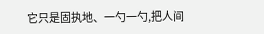它只是固执地、一勺一勺,把人间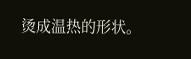烫成温热的形状。